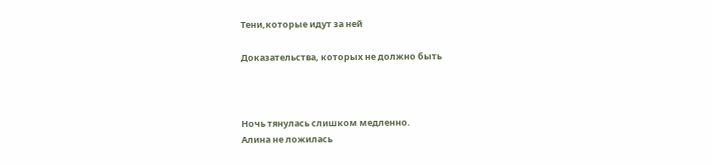Тени,которые идут за ней

Доказательства, которых не должно быть



Ночь тянулась слишком медленно.
Алина не ложилась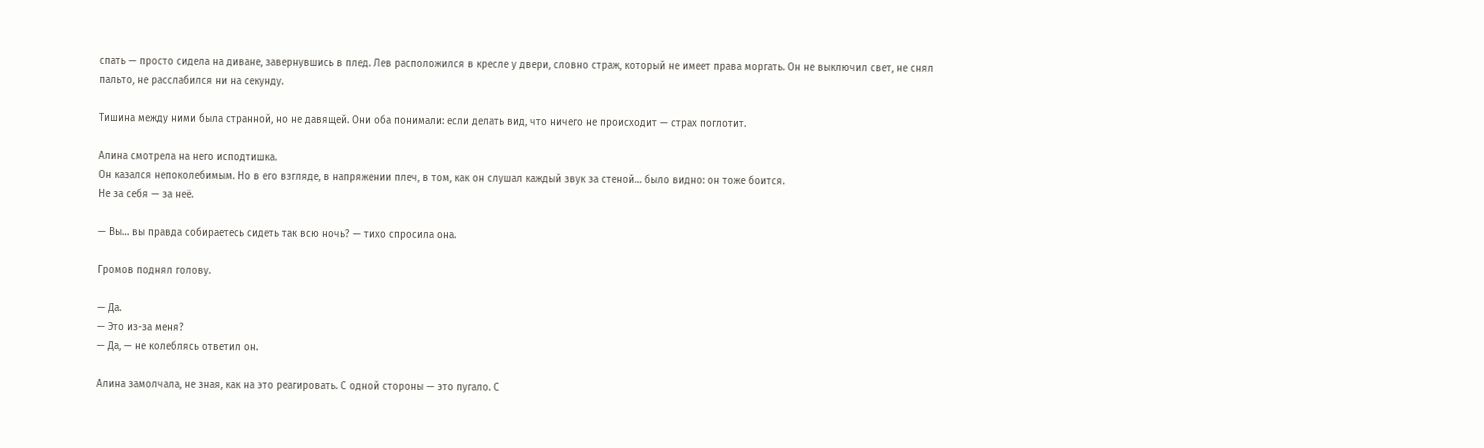спать — просто сидела на диване, завернувшись в плед. Лев расположился в кресле у двери, словно страж, который не имеет права моргать. Он не выключил свет, не снял пальто, не расслабился ни на секунду.

Тишина между ними была странной, но не давящей. Они оба понимали: если делать вид, что ничего не происходит — страх поглотит.

Алина смотрела на него исподтишка.
Он казался непоколебимым. Но в его взгляде, в напряжении плеч, в том, как он слушал каждый звук за стеной… было видно: он тоже боится.
Не за себя — за неё.

— Вы… вы правда собираетесь сидеть так всю ночь? — тихо спросила она.

Громов поднял голову.

— Да.
— Это из-за меня?
— Да, — не колеблясь ответил он.

Алина замолчала, не зная, как на это реагировать. С одной стороны — это пугало. С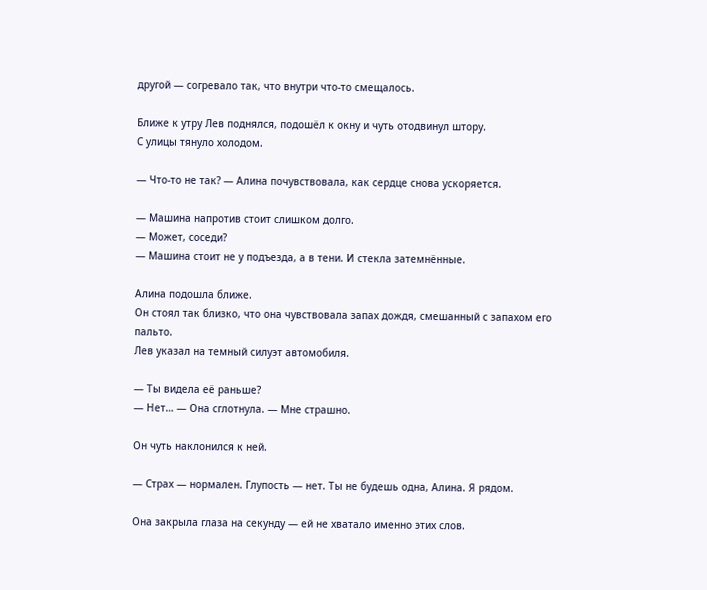другой — согревало так, что внутри что-то смещалось.

Ближе к утру Лев поднялся, подошёл к окну и чуть отодвинул штору.
С улицы тянуло холодом.

— Что-то не так? — Алина почувствовала, как сердце снова ускоряется.

— Машина напротив стоит слишком долго.
— Может, соседи?
— Машина стоит не у подъезда, а в тени. И стекла затемнённые.

Алина подошла ближе.
Он стоял так близко, что она чувствовала запах дождя, смешанный с запахом его пальто.
Лев указал на темный силуэт автомобиля.

— Ты видела её раньше?
— Нет… — Она сглотнула. — Мне страшно.

Он чуть наклонился к ней.

— Страх — нормален. Глупость — нет. Ты не будешь одна, Алина. Я рядом.

Она закрыла глаза на секунду — ей не хватало именно этих слов.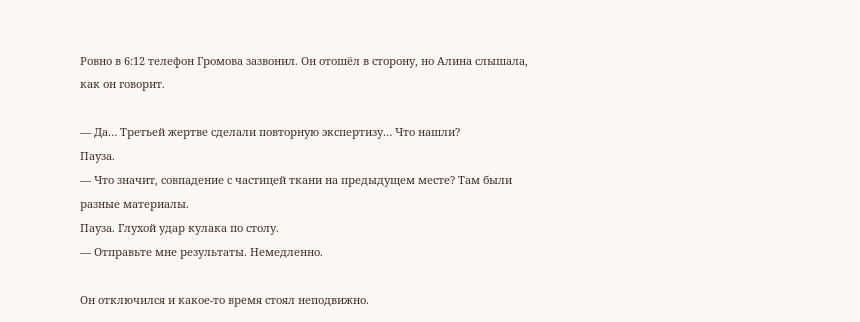Ровно в 6:12 телефон Громова зазвонил. Он отошёл в сторону, но Алина слышала, как он говорит.

— Да… Третьей жертве сделали повторную экспертизу… Что нашли?
Пауза.
— Что значит, совпадение с частицей ткани на предыдущем месте? Там были разные материалы.
Пауза. Глухой удар кулака по столу.
— Отправьте мне результаты. Немедленно.

Он отключился и какое-то время стоял неподвижно.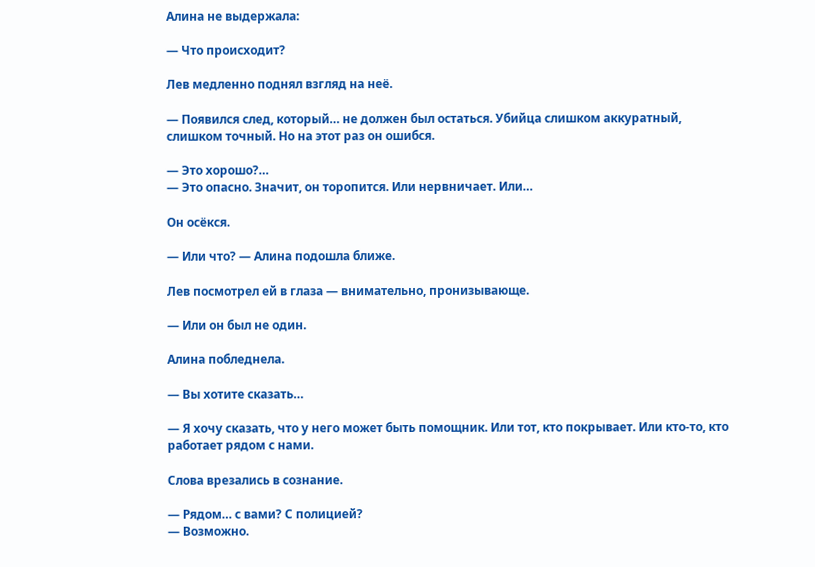Алина не выдержала:

— Что происходит?

Лев медленно поднял взгляд на неё.

— Появился след, который… не должен был остаться. Убийца слишком аккуратный, слишком точный. Но на этот раз он ошибся.

— Это хорошо?…
— Это опасно. Значит, он торопится. Или нервничает. Или…

Он осёкся.

— Или что? — Алина подошла ближе.

Лев посмотрел ей в глаза — внимательно, пронизывающе.

— Или он был не один.

Алина побледнела.

— Вы хотите сказать…

— Я хочу сказать, что у него может быть помощник. Или тот, кто покрывает. Или кто-то, кто работает рядом с нами.

Слова врезались в сознание.

— Рядом… с вами? С полицией?
— Возможно.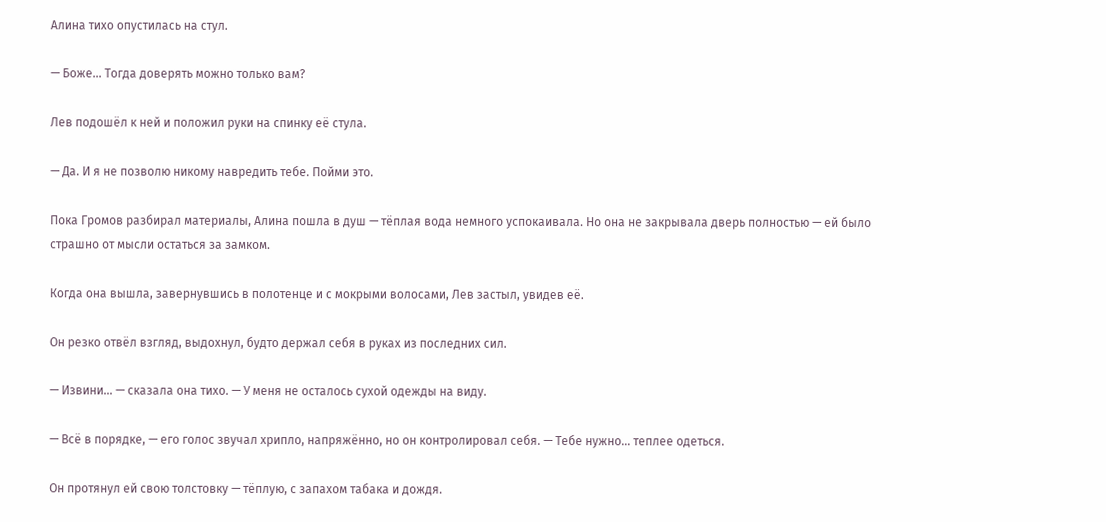Алина тихо опустилась на стул.

— Боже… Тогда доверять можно только вам?

Лев подошёл к ней и положил руки на спинку её стула.

— Да. И я не позволю никому навредить тебе. Пойми это.

Пока Громов разбирал материалы, Алина пошла в душ — тёплая вода немного успокаивала. Но она не закрывала дверь полностью — ей было страшно от мысли остаться за замком.

Когда она вышла, завернувшись в полотенце и с мокрыми волосами, Лев застыл, увидев её.

Он резко отвёл взгляд, выдохнул, будто держал себя в руках из последних сил.

— Извини… — сказала она тихо. — У меня не осталось сухой одежды на виду.

— Всё в порядке, — его голос звучал хрипло, напряжённо, но он контролировал себя. — Тебе нужно… теплее одеться.

Он протянул ей свою толстовку — тёплую, с запахом табака и дождя.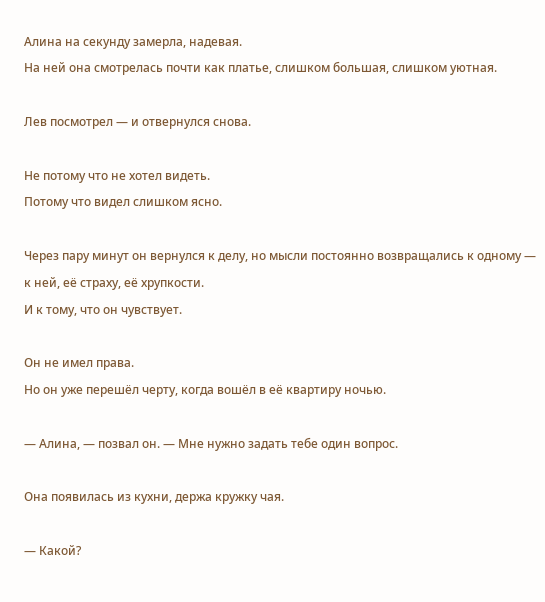Алина на секунду замерла, надевая.
На ней она смотрелась почти как платье, слишком большая, слишком уютная.

Лев посмотрел — и отвернулся снова.

Не потому что не хотел видеть.
Потому что видел слишком ясно.

Через пару минут он вернулся к делу, но мысли постоянно возвращались к одному — к ней, её страху, её хрупкости.
И к тому, что он чувствует.

Он не имел права.
Но он уже перешёл черту, когда вошёл в её квартиру ночью.

— Алина, — позвал он. — Мне нужно задать тебе один вопрос.

Она появилась из кухни, держа кружку чая.

— Какой?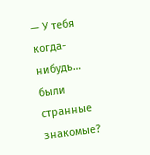— У тебя когда-нибудь… были странные знакомые?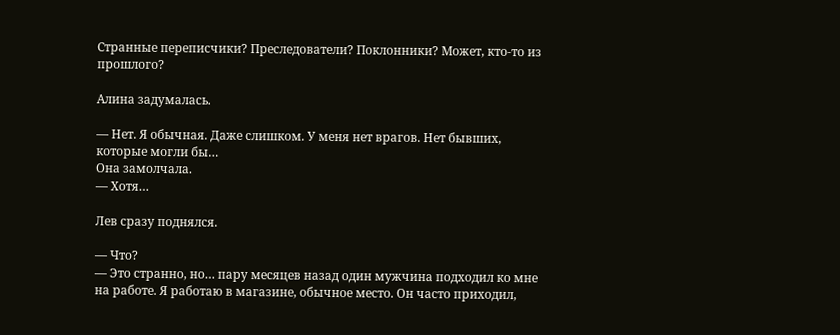Странные переписчики? Преследователи? Поклонники? Может, кто-то из прошлого?

Алина задумалась.

— Нет. Я обычная. Даже слишком. У меня нет врагов. Нет бывших, которые могли бы…
Она замолчала.
— Хотя…

Лев сразу поднялся.

— Что?
— Это странно, но… пару месяцев назад один мужчина подходил ко мне на работе. Я работаю в магазине, обычное место. Он часто приходил,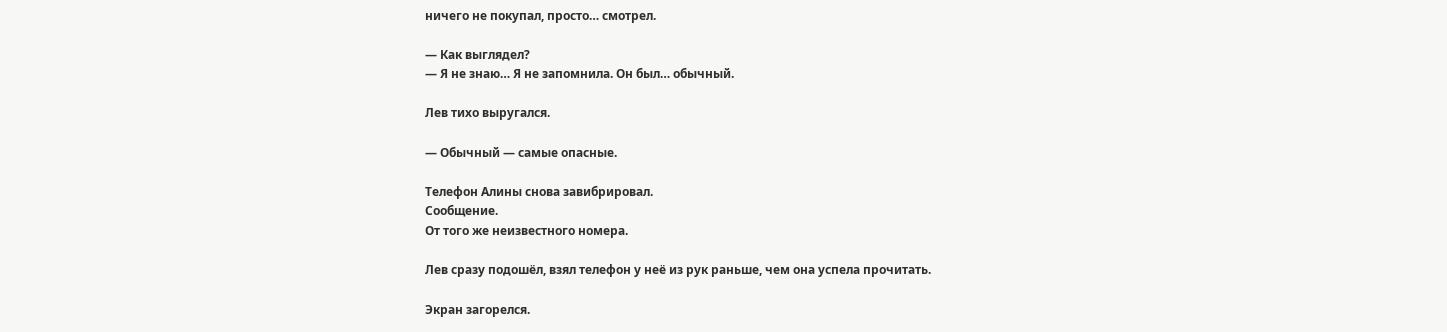ничего не покупал, просто… смотрел.

— Как выглядел?
— Я не знаю… Я не запомнила. Он был… обычный.

Лев тихо выругался.

— Обычный — самые опасные.

Телефон Алины снова завибрировал.
Сообщение.
От того же неизвестного номера.

Лев сразу подошёл, взял телефон у неё из рук раньше, чем она успела прочитать.

Экран загорелся.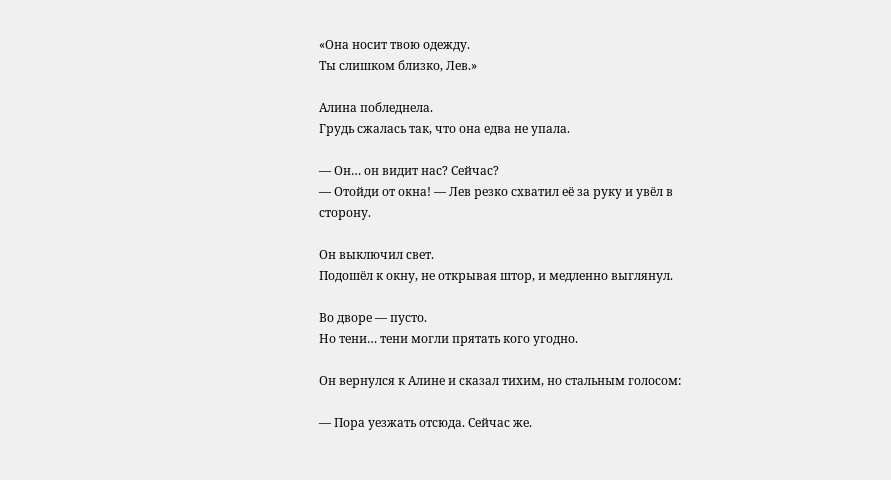«Она носит твою одежду.
Ты слишком близко, Лев.»

Алина побледнела.
Грудь сжалась так, что она едва не упала.

— Он… он видит нас? Сейчас?
— Отойди от окна! — Лев резко схватил её за руку и увёл в сторону.

Он выключил свет.
Подошёл к окну, не открывая штор, и медленно выглянул.

Во дворе — пусто.
Но тени… тени могли прятать кого угодно.

Он вернулся к Алине и сказал тихим, но стальным голосом:

— Пора уезжать отсюда. Сейчас же.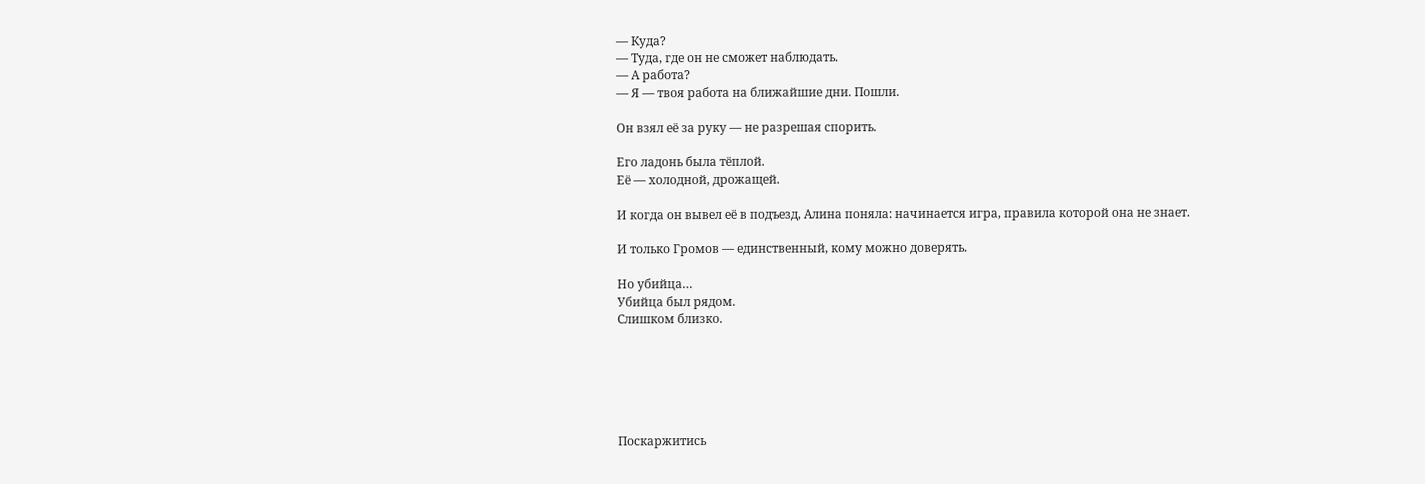— Куда?
— Туда, где он не сможет наблюдать.
— А работа?
— Я — твоя работа на ближайшие дни. Пошли.

Он взял её за руку — не разрешая спорить.

Его ладонь была тёплой.
Её — холодной, дрожащей.

И когда он вывел её в подъезд, Алина поняла: начинается игра, правила которой она не знает.

И только Громов — единственный, кому можно доверять.

Но убийца…
Убийца был рядом.
Слишком близко.






Поскаржитись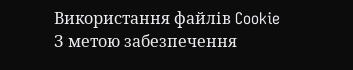Використання файлів Cookie
З метою забезпечення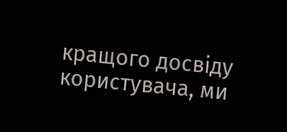кращого досвіду користувача, ми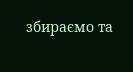збираємо та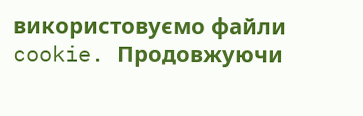використовуємо файли cookie. Продовжуючи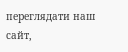переглядати наш сайт,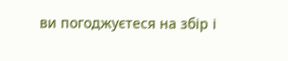ви погоджуєтеся на збір і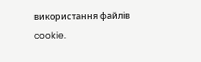використання файлів cookie.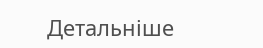Детальніше